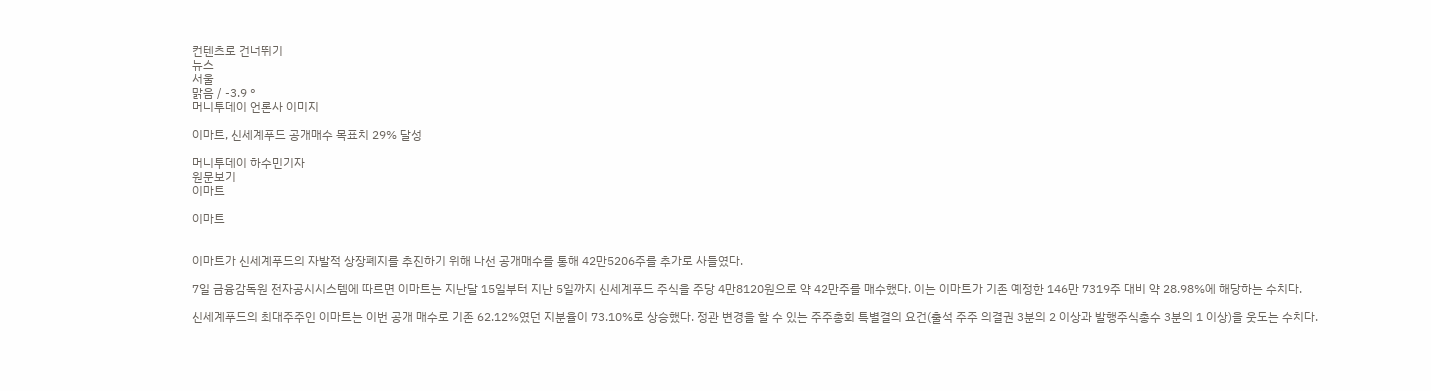컨텐츠로 건너뛰기
뉴스
서울
맑음 / -3.9 °
머니투데이 언론사 이미지

이마트, 신세계푸드 공개매수 목표치 29% 달성

머니투데이 하수민기자
원문보기
이마트

이마트


이마트가 신세계푸드의 자발적 상장폐지를 추진하기 위해 나선 공개매수를 통해 42만5206주를 추가로 사들였다.

7일 금융감독원 전자공시시스템에 따르면 이마트는 지난달 15일부터 지난 5일까지 신세계푸드 주식을 주당 4만8120원으로 약 42만주를 매수했다. 이는 이마트가 기존 예정한 146만 7319주 대비 약 28.98%에 해당하는 수치다.

신세계푸드의 최대주주인 이마트는 이번 공개 매수로 기존 62.12%였던 지분율이 73.10%로 상승했다. 정관 변경을 할 수 있는 주주총회 특별결의 요건(출석 주주 의결권 3분의 2 이상과 발행주식총수 3분의 1 이상)을 웃도는 수치다.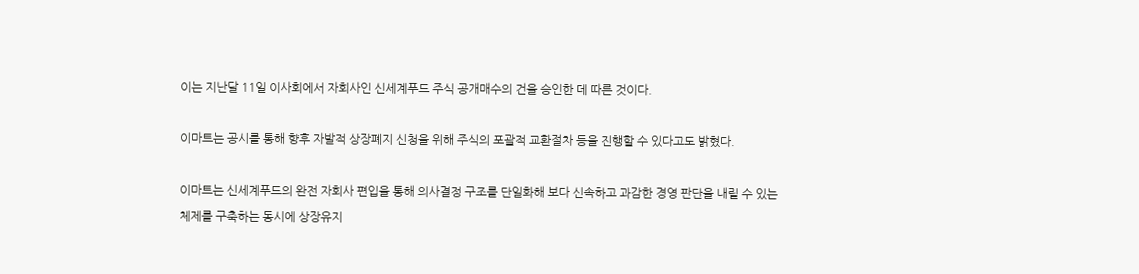이는 지난달 11일 이사회에서 자회사인 신세계푸드 주식 공개매수의 건을 승인한 데 따른 것이다.

이마트는 공시를 통해 향후 자발적 상장폐지 신청을 위해 주식의 포괄적 교환절차 등을 진행할 수 있다고도 밝혔다.

이마트는 신세계푸드의 완전 자회사 편입을 통해 의사결정 구조를 단일화해 보다 신속하고 과감한 경영 판단을 내릴 수 있는 체제를 구축하는 동시에 상장유지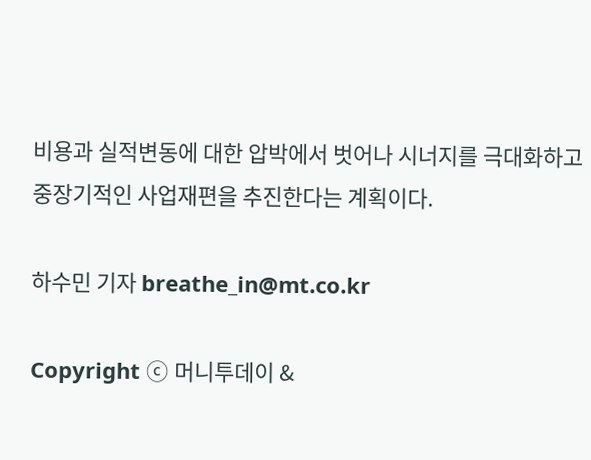비용과 실적변동에 대한 압박에서 벗어나 시너지를 극대화하고 중장기적인 사업재편을 추진한다는 계획이다.

하수민 기자 breathe_in@mt.co.kr

Copyright ⓒ 머니투데이 &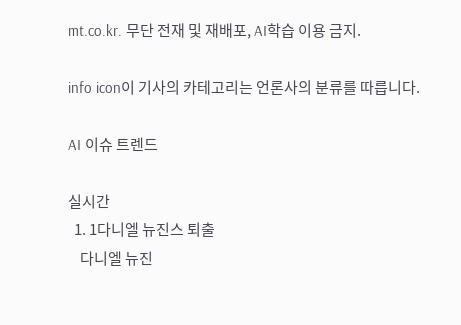mt.co.kr. 무단 전재 및 재배포, AI학습 이용 금지.

info icon이 기사의 카테고리는 언론사의 분류를 따릅니다.

AI 이슈 트렌드

실시간
  1. 1다니엘 뉴진스 퇴출
    다니엘 뉴진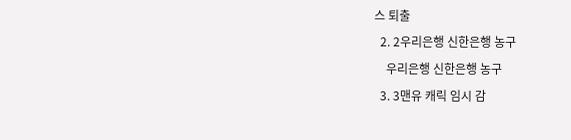스 퇴출
  2. 2우리은행 신한은행 농구
    우리은행 신한은행 농구
  3. 3맨유 캐릭 임시 감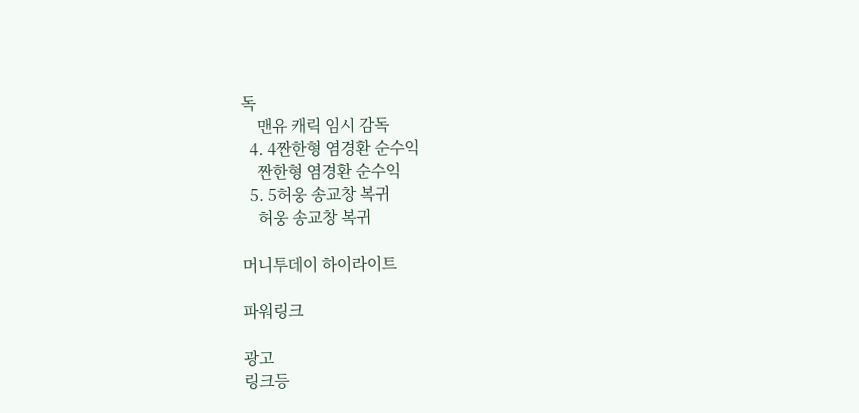독
    맨유 캐릭 임시 감독
  4. 4짠한형 염경환 순수익
    짠한형 염경환 순수익
  5. 5허웅 송교창 복귀
    허웅 송교창 복귀

머니투데이 하이라이트

파워링크

광고
링크등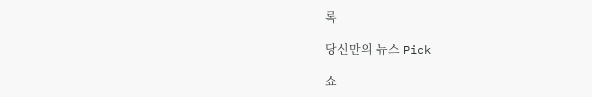록

당신만의 뉴스 Pick

쇼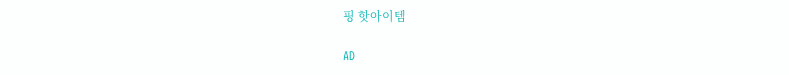핑 핫아이템

AD